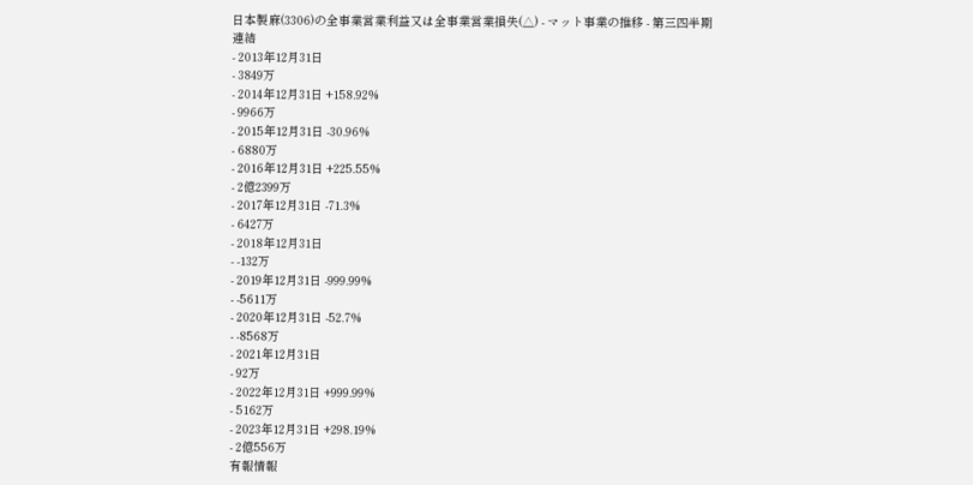日本製麻(3306)の全事業営業利益又は全事業営業損失(△) - マット事業の推移 - 第三四半期
連結
- 2013年12月31日
- 3849万
- 2014年12月31日 +158.92%
- 9966万
- 2015年12月31日 -30.96%
- 6880万
- 2016年12月31日 +225.55%
- 2億2399万
- 2017年12月31日 -71.3%
- 6427万
- 2018年12月31日
- -132万
- 2019年12月31日 -999.99%
- -5611万
- 2020年12月31日 -52.7%
- -8568万
- 2021年12月31日
- 92万
- 2022年12月31日 +999.99%
- 5162万
- 2023年12月31日 +298.19%
- 2億556万
有報情報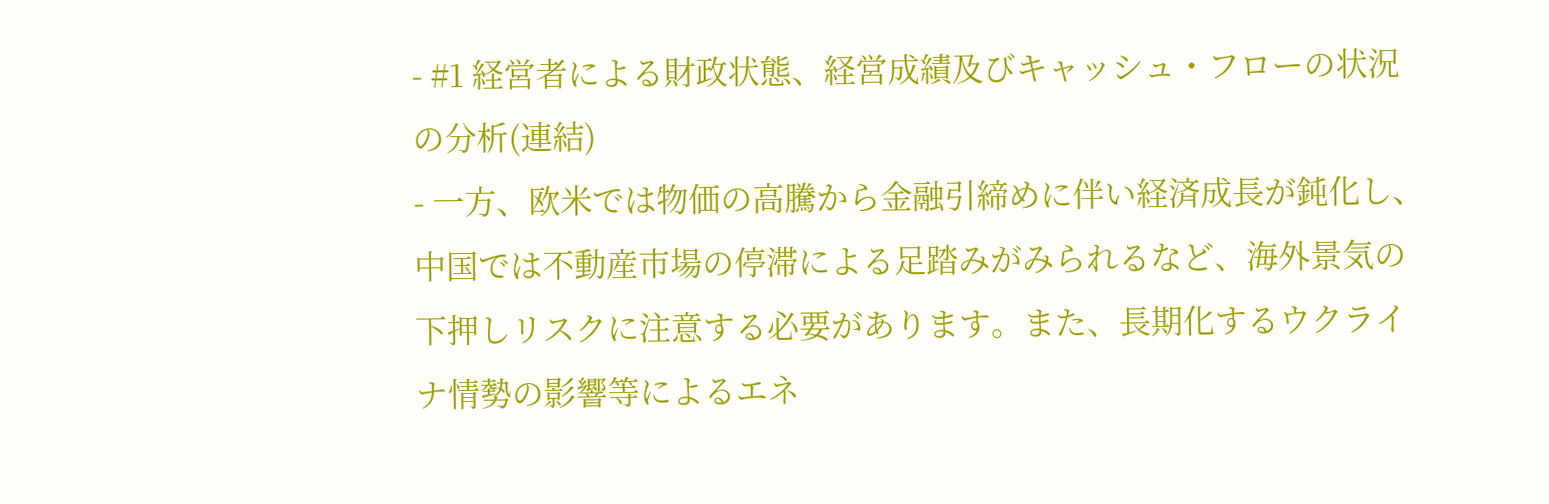- #1 経営者による財政状態、経営成績及びキャッシュ・フローの状況の分析(連結)
- 一方、欧米では物価の高騰から金融引締めに伴い経済成長が鈍化し、中国では不動産市場の停滞による足踏みがみられるなど、海外景気の下押しリスクに注意する必要があります。また、長期化するウクライナ情勢の影響等によるエネ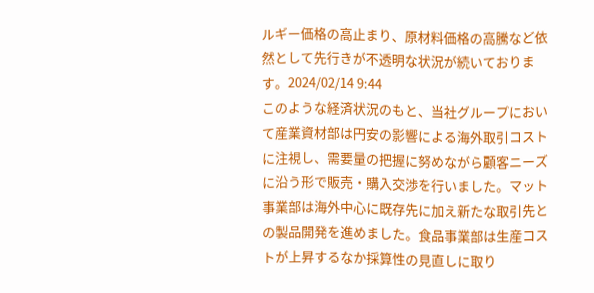ルギー価格の高止まり、原材料価格の高騰など依然として先行きが不透明な状況が続いております。2024/02/14 9:44
このような経済状況のもと、当社グループにおいて産業資材部は円安の影響による海外取引コストに注視し、需要量の把握に努めながら顧客ニーズに沿う形で販売・購入交渉を行いました。マット事業部は海外中心に既存先に加え新たな取引先との製品開発を進めました。食品事業部は生産コストが上昇するなか採算性の見直しに取り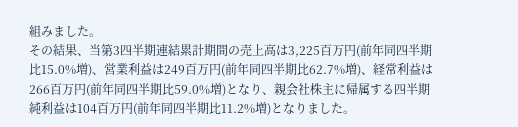組みました。
その結果、当第3四半期連結累計期間の売上高は3,225百万円(前年同四半期比15.0%増)、営業利益は249百万円(前年同四半期比62.7%増)、経常利益は266百万円(前年同四半期比59.0%増)となり、親会社株主に帰属する四半期純利益は104百万円(前年同四半期比11.2%増)となりました。